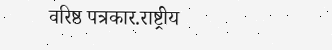वरिष्ठ पत्रकार.राष्ट्रीय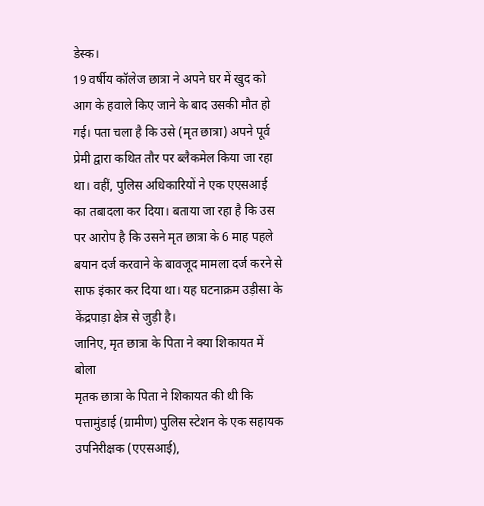डेस्क।
19 वर्षीय कॉलेज छात्रा ने अपने घर में खुद को आग के हवाले किए जाने के बाद उसकी मौत हो गई। पता चला है कि उसे (मृत छात्रा) अपने पूर्व प्रेमी द्वारा कथित तौर पर ब्लैकमेल किया जा रहा था। वहीं, पुलिस अधिकारियों ने एक एएसआई का तबादला कर दिया। बताया जा रहा है कि उस पर आरोप है कि उसने मृत छात्रा के 6 माह पहले बयान दर्ज करवाने के बावजूद मामला दर्ज करने से साफ इंकार कर दिया था। यह घटनाक्रम उड़ीसा के केंद्रपाड़ा क्षेत्र से जुड़ी है।
जानिए, मृत छात्रा के पिता ने क्या शिकायत में बोला
मृतक छात्रा के पिता ने शिकायत की थी कि पत्तामुंडाई (ग्रामीण) पुलिस स्टेशन के एक सहायक उपनिरीक्षक (एएसआई),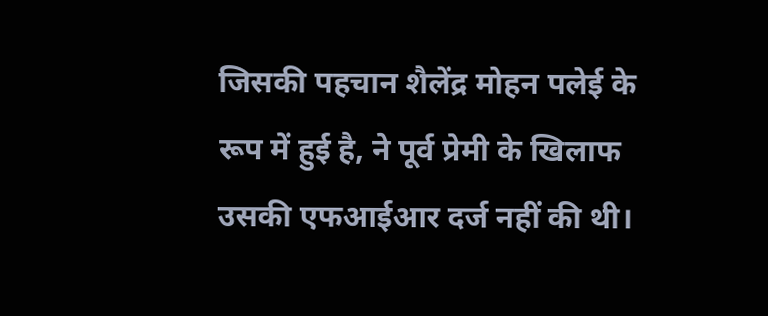जिसकी पहचान शैलेंद्र मोहन पलेई के रूप में हुई है, ने पूर्व प्रेमी के खिलाफ उसकी एफआईआर दर्ज नहीं की थी।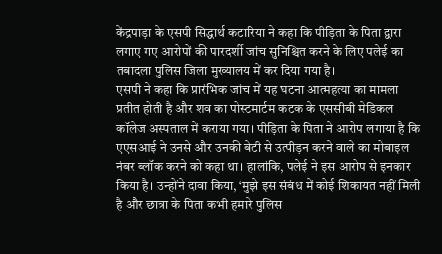केंद्रपाड़ा के एसपी सिद्धार्थ कटारिया ने कहा कि पीड़िता के पिता द्वारा लगाए गए आरोपों की पारदर्शी जांच सुनिश्चित करने के लिए पलेई का तबादला पुलिस जिला मुख्यालय में कर दिया गया है।
एसपी ने कहा कि प्रारंभिक जांच में यह घटना आत्महत्या का मामला प्रतीत होती है और शव का पोस्टमार्टम कटक के एससीबी मेडिकल कॉलेज अस्पताल में कराया गया। पीड़िता के पिता ने आरोप लगाया है कि एएसआई ने उनसे और उनकी बेटी से उत्पीड़न करने वाले का मोबाइल नंबर ब्लॉक करने को कहा था। हालांकि, पलेई ने इस आरोप से इनकार किया है। उन्होंने दावा किया, ‘मुझे इस संबंध में कोई शिकायत नहीं मिली है और छात्रा के पिता कभी हमारे पुलिस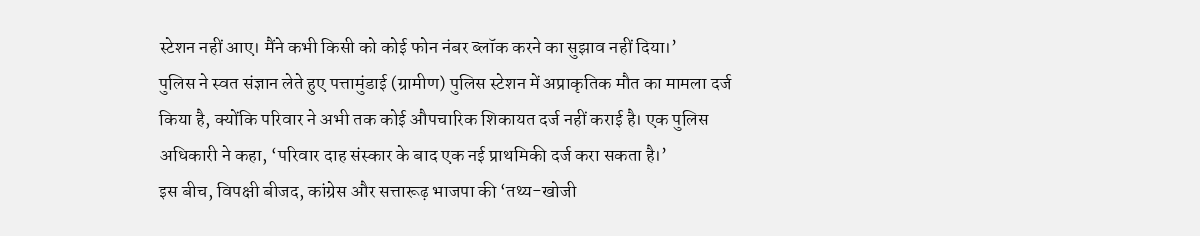स्टेशन नहीं आए। मैंने कभी किसी को कोई फोन नंबर ब्लॉक करने का सुझाव नहीं दिया।’
पुलिस ने स्वत संज्ञान लेते हुए पत्तामुंडाई (ग्रामीण) पुलिस स्टेशन में अप्राकृतिक मौत का मामला दर्ज किया है, क्योंकि परिवार ने अभी तक कोई औपचारिक शिकायत दर्ज नहीं कराई है। एक पुलिस अधिकारी ने कहा, ‘परिवार दाह संस्कार के बाद एक नई प्राथमिकी दर्ज करा सकता है।’
इस बीच, विपक्षी बीजद, कांग्रेस और सत्तारूढ़ भाजपा की ‘तथ्य-खोजी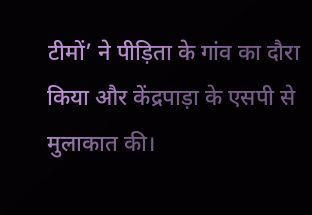टीमों’ ने पीड़िता के गांव का दौरा किया और केंद्रपाड़ा के एसपी से मुलाकात की।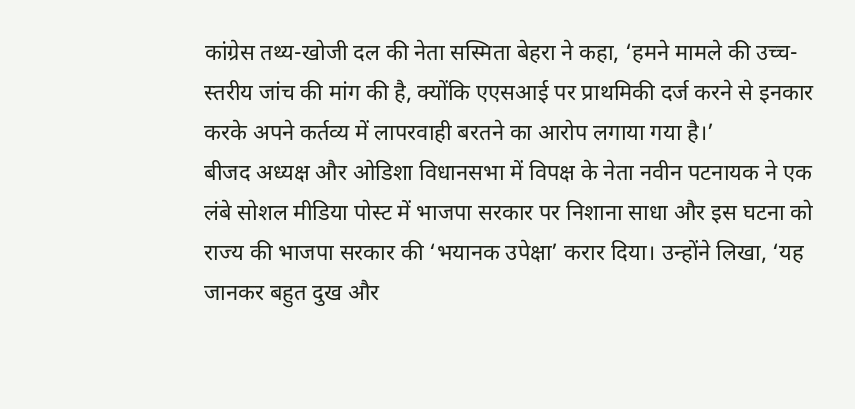कांग्रेस तथ्य-खोजी दल की नेता सस्मिता बेहरा ने कहा, ‘हमने मामले की उच्च-स्तरीय जांच की मांग की है, क्योंकि एएसआई पर प्राथमिकी दर्ज करने से इनकार करके अपने कर्तव्य में लापरवाही बरतने का आरोप लगाया गया है।’
बीजद अध्यक्ष और ओडिशा विधानसभा में विपक्ष के नेता नवीन पटनायक ने एक लंबे सोशल मीडिया पोस्ट में भाजपा सरकार पर निशाना साधा और इस घटना को राज्य की भाजपा सरकार की ‘भयानक उपेक्षा’ करार दिया। उन्होंने लिखा, ‘यह जानकर बहुत दुख और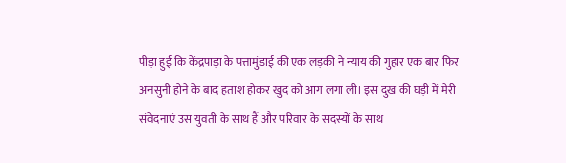पीड़ा हुई कि केंद्रपाड़ा के पत्तामुंडाई की एक लड़की ने न्याय की गुहार एक बार फिर अनसुनी होने के बाद हताश होकर खुद को आग लगा ली। इस दुख की घड़ी में मेरी संवेदनाएं उस युवती के साथ हैं और परिवार के सदस्यों के साथ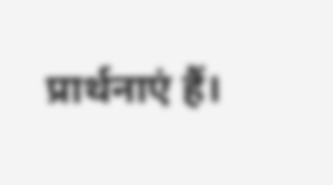प्रार्थनाएं हैं।